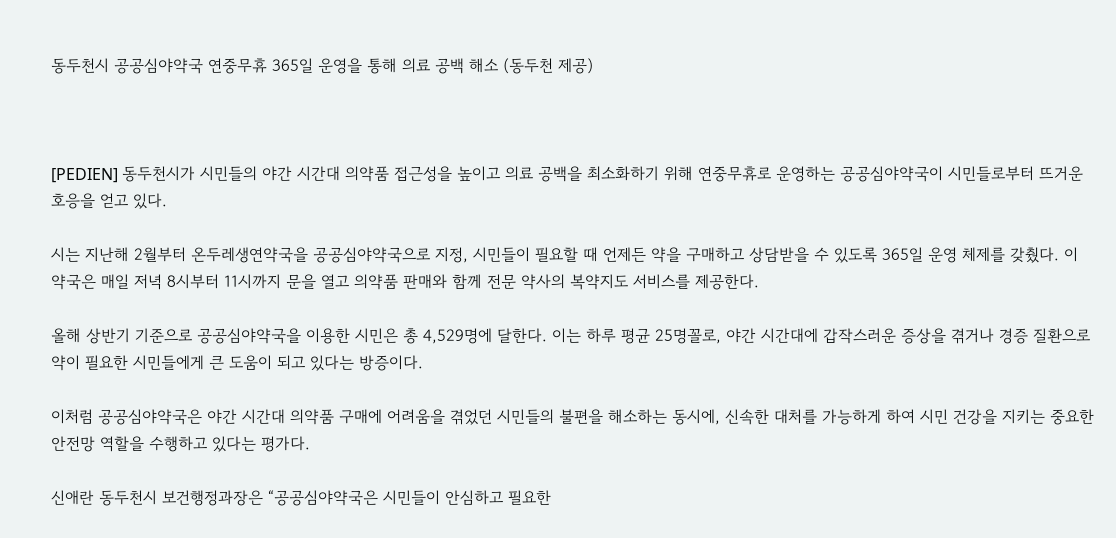동두천시 공공심야약국 연중무휴 365일 운영을 통해 의료 공백 해소 (동두천 제공)



[PEDIEN] 동두천시가 시민들의 야간 시간대 의약품 접근성을 높이고 의료 공백을 최소화하기 위해 연중무휴로 운영하는 공공심야약국이 시민들로부터 뜨거운 호응을 얻고 있다.

시는 지난해 2월부터 온두레생연약국을 공공심야약국으로 지정, 시민들이 필요할 때 언제든 약을 구매하고 상담받을 수 있도록 365일 운영 체제를 갖췄다. 이 약국은 매일 저녁 8시부터 11시까지 문을 열고 의약품 판매와 함께 전문 약사의 복약지도 서비스를 제공한다.

올해 상반기 기준으로 공공심야약국을 이용한 시민은 총 4,529명에 달한다. 이는 하루 평균 25명꼴로, 야간 시간대에 갑작스러운 증상을 겪거나 경증 질환으로 약이 필요한 시민들에게 큰 도움이 되고 있다는 방증이다.

이처럼 공공심야약국은 야간 시간대 의약품 구매에 어려움을 겪었던 시민들의 불편을 해소하는 동시에, 신속한 대처를 가능하게 하여 시민 건강을 지키는 중요한 안전망 역할을 수행하고 있다는 평가다.

신애란 동두천시 보건행정과장은 “공공심야약국은 시민들이 안심하고 필요한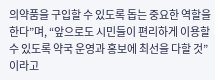의약품을 구입할 수 있도록 돕는 중요한 역할을 한다”며, “앞으로도 시민들이 편리하게 이용할 수 있도록 약국 운영과 홍보에 최선을 다할 것”이라고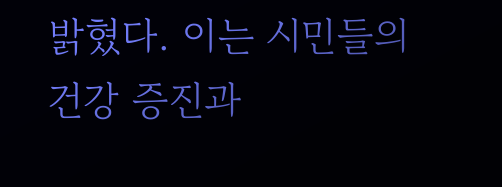밝혔다. 이는 시민들의 건강 증진과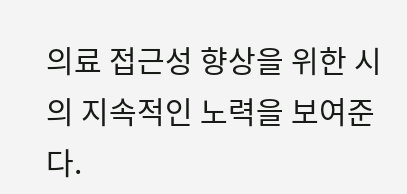의료 접근성 향상을 위한 시의 지속적인 노력을 보여준다.